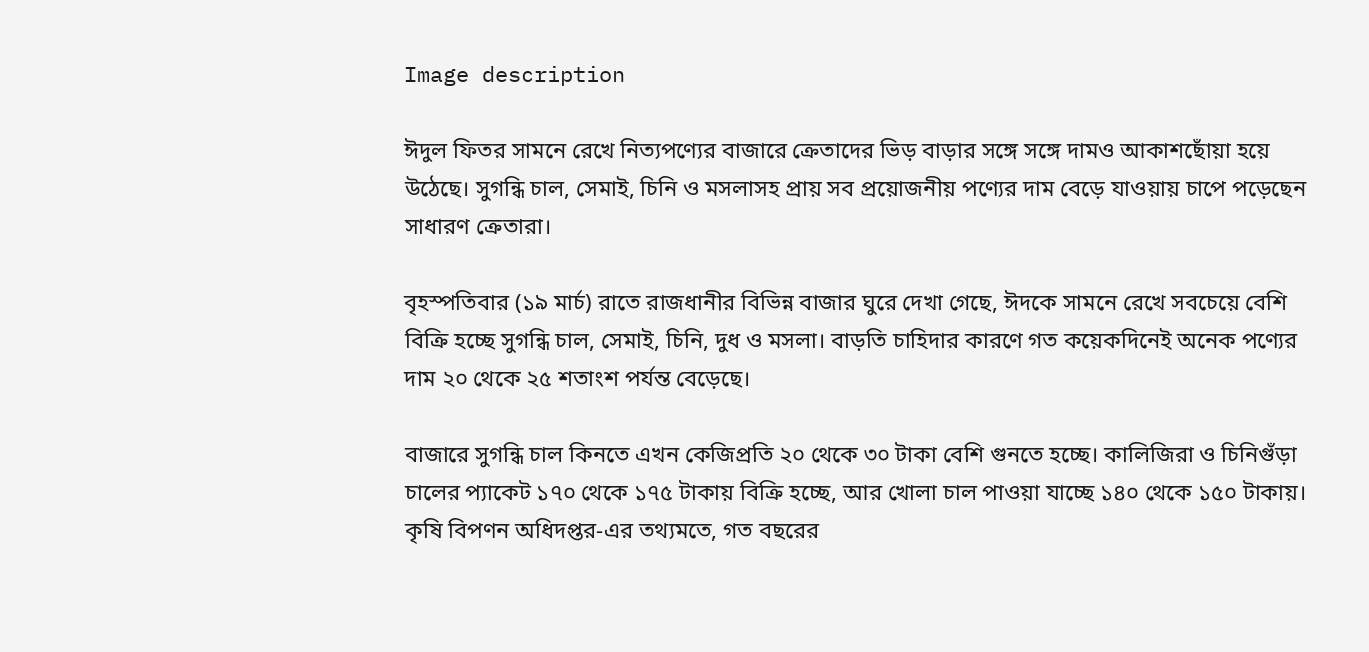Image description

ঈদুল ফিতর সামনে রেখে নিত্যপণ্যের বাজারে ক্রেতাদের ভিড় বাড়ার সঙ্গে সঙ্গে দামও আকাশছোঁয়া হয়ে উঠেছে। সুগন্ধি চাল, সেমাই, চিনি ও মসলাসহ প্রায় সব প্রয়োজনীয় পণ্যের দাম বেড়ে যাওয়ায় চাপে পড়েছেন সাধারণ ক্রেতারা।

বৃহস্পতিবার (১৯ মার্চ) রাতে রাজধানীর বিভিন্ন বাজার ঘুরে দেখা গেছে, ঈদকে সামনে রেখে সবচেয়ে বেশি বিক্রি হচ্ছে সুগন্ধি চাল, সেমাই, চিনি, দুধ ও মসলা। বাড়তি চাহিদার কারণে গত কয়েকদিনেই অনেক পণ্যের দাম ২০ থেকে ২৫ শতাংশ পর্যন্ত বেড়েছে।

বাজারে সুগন্ধি চাল কিনতে এখন কেজিপ্রতি ২০ থেকে ৩০ টাকা বেশি গুনতে হচ্ছে। কালিজিরা ও চিনিগুঁড়া চালের প্যাকেট ১৭০ থেকে ১৭৫ টাকায় বিক্রি হচ্ছে, আর খোলা চাল পাওয়া যাচ্ছে ১৪০ থেকে ১৫০ টাকায়। কৃষি বিপণন অধিদপ্তর-এর তথ্যমতে, গত বছরের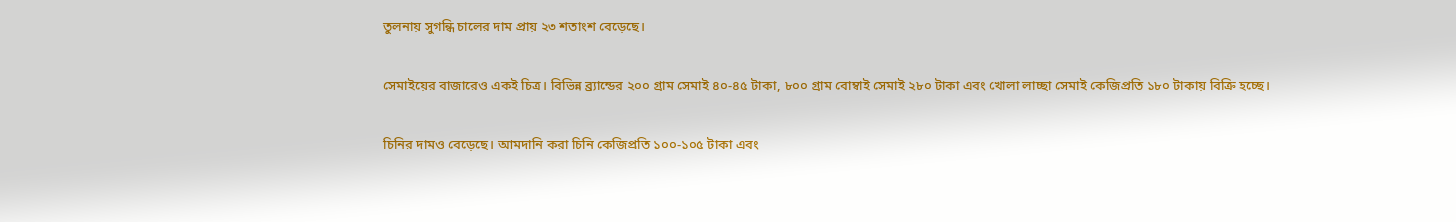তুলনায় সুগন্ধি চালের দাম প্রায় ২৩ শতাংশ বেড়েছে।

সেমাইয়ের বাজারেও একই চিত্র। বিভিন্ন ব্র্যান্ডের ২০০ গ্রাম সেমাই ৪০-৪৫ টাকা, ৮০০ গ্রাম বোম্বাই সেমাই ২৮০ টাকা এবং খোলা লাচ্ছা সেমাই কেজিপ্রতি ১৮০ টাকায় বিক্রি হচ্ছে।

চিনির দামও বেড়েছে। আমদানি করা চিনি কেজিপ্রতি ১০০-১০৫ টাকা এবং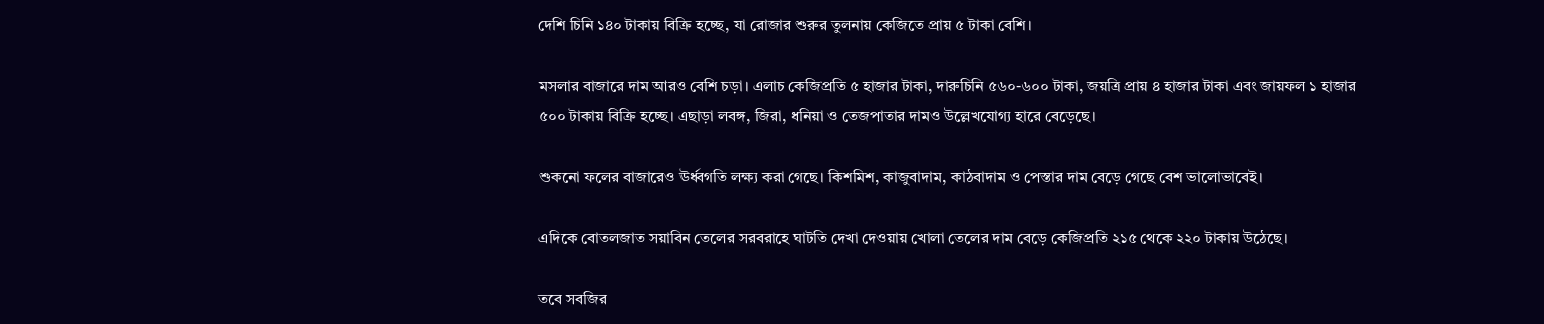দেশি চিনি ১৪০ টাকায় বিক্রি হচ্ছে, যা রোজার শুরুর তুলনায় কেজিতে প্রায় ৫ টাকা বেশি।

মসলার বাজারে দাম আরও বেশি চড়া। এলাচ কেজিপ্রতি ৫ হাজার টাকা, দারুচিনি ৫৬০-৬০০ টাকা, জয়ত্রি প্রায় ৪ হাজার টাকা এবং জায়ফল ১ হাজার ৫০০ টাকায় বিক্রি হচ্ছে। এছাড়া লবঙ্গ, জিরা, ধনিয়া ও তেজপাতার দামও উল্লেখযোগ্য হারে বেড়েছে।

শুকনো ফলের বাজারেও ঊর্ধ্বগতি লক্ষ্য করা গেছে। কিশমিশ, কাজুবাদাম, কাঠবাদাম ও পেস্তার দাম বেড়ে গেছে বেশ ভালোভাবেই।

এদিকে বোতলজাত সয়াবিন তেলের সরবরাহে ঘাটতি দেখা দেওয়ায় খোলা তেলের দাম বেড়ে কেজিপ্রতি ২১৫ থেকে ২২০ টাকায় উঠেছে।

তবে সবজির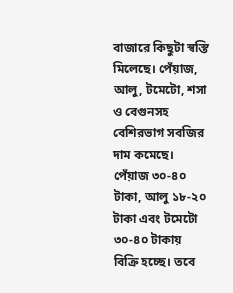বাজারে কিছুটা স্বস্তি মিলেছে। পেঁয়াজ, আলু, টমেটো, শসা ও বেগুনসহ বেশিরভাগ সবজির দাম কমেছে। পেঁয়াজ ৩০-৪০ টাকা, আলু ১৮-২০ টাকা এবং টমেটো ৩০-৪০ টাকায় বিক্রি হচ্ছে। তবে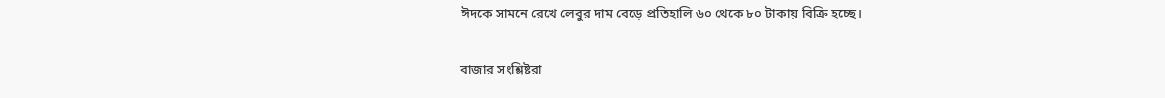ঈদকে সামনে রেখে লেবুর দাম বেড়ে প্রতিহালি ৬০ থেকে ৮০ টাকায় বিক্রি হচ্ছে।

বাজার সংশ্লিষ্টরা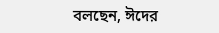বলছেন, ঈদের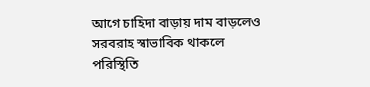আগে চাহিদা বাড়ায় দাম বাড়লেও সরবরাহ স্বাভাবিক থাকলে পরিস্থিতি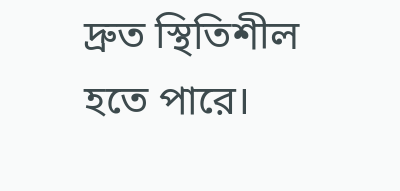দ্রুত স্থিতিশীল হতে পারে।